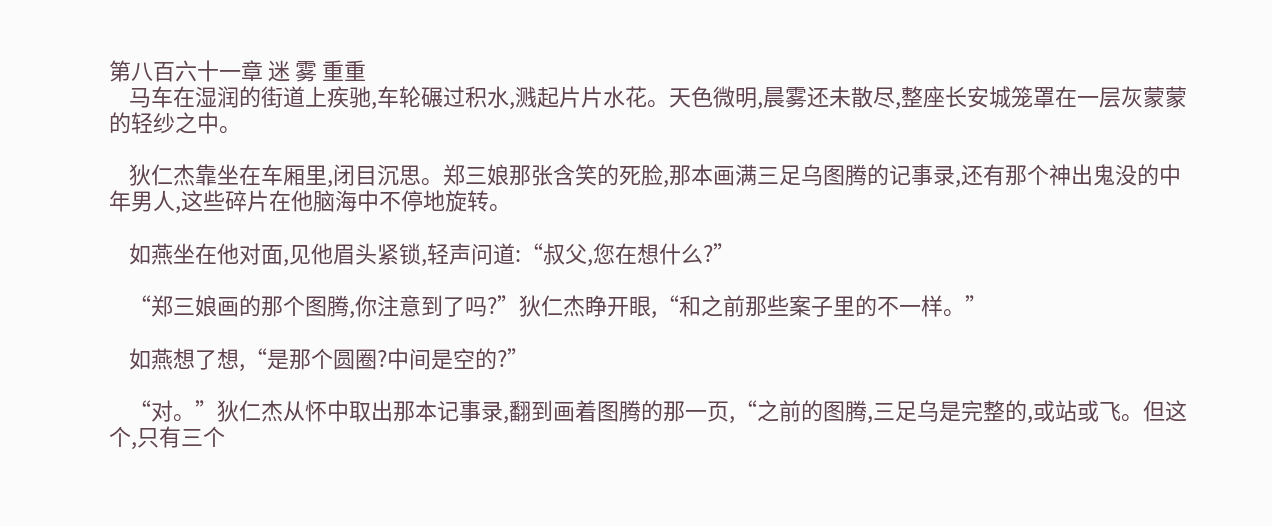第八百六十一章 迷 雾 重重
    马车在湿润的街道上疾驰,车轮碾过积水,溅起片片水花。天色微明,晨雾还未散尽,整座长安城笼罩在一层灰蒙蒙的轻纱之中。

    狄仁杰靠坐在车厢里,闭目沉思。郑三娘那张含笑的死脸,那本画满三足乌图腾的记事录,还有那个神出鬼没的中年男人,这些碎片在他脑海中不停地旋转。

    如燕坐在他对面,见他眉头紧锁,轻声问道:“叔父,您在想什么?”

    “郑三娘画的那个图腾,你注意到了吗?”狄仁杰睁开眼,“和之前那些案子里的不一样。”

    如燕想了想,“是那个圆圈?中间是空的?”

    “对。”狄仁杰从怀中取出那本记事录,翻到画着图腾的那一页,“之前的图腾,三足乌是完整的,或站或飞。但这个,只有三个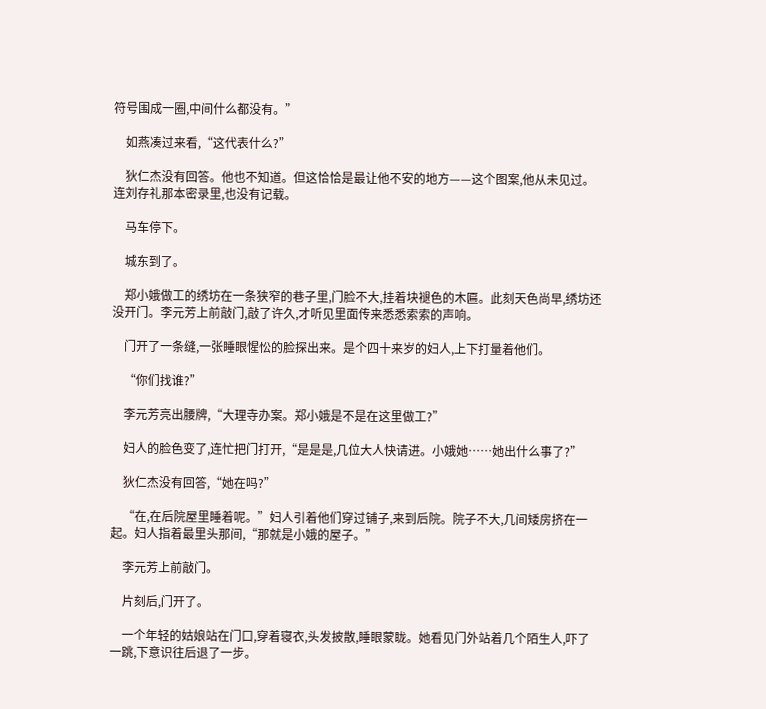符号围成一圈,中间什么都没有。”

    如燕凑过来看,“这代表什么?”

    狄仁杰没有回答。他也不知道。但这恰恰是最让他不安的地方——这个图案,他从未见过。连刘存礼那本密录里,也没有记载。

    马车停下。

    城东到了。

    郑小娥做工的绣坊在一条狭窄的巷子里,门脸不大,挂着块褪色的木匾。此刻天色尚早,绣坊还没开门。李元芳上前敲门,敲了许久,才听见里面传来悉悉索索的声响。

    门开了一条缝,一张睡眼惺忪的脸探出来。是个四十来岁的妇人,上下打量着他们。

    “你们找谁?”

    李元芳亮出腰牌,“大理寺办案。郑小娥是不是在这里做工?”

    妇人的脸色变了,连忙把门打开,“是是是,几位大人快请进。小娥她……她出什么事了?”

    狄仁杰没有回答,“她在吗?”

    “在,在后院屋里睡着呢。”妇人引着他们穿过铺子,来到后院。院子不大,几间矮房挤在一起。妇人指着最里头那间,“那就是小娥的屋子。”

    李元芳上前敲门。

    片刻后,门开了。

    一个年轻的姑娘站在门口,穿着寝衣,头发披散,睡眼蒙眬。她看见门外站着几个陌生人,吓了一跳,下意识往后退了一步。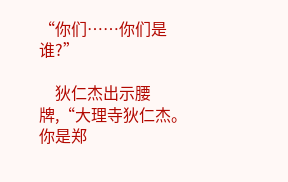“你们……你们是谁?”

    狄仁杰出示腰牌,“大理寺狄仁杰。你是郑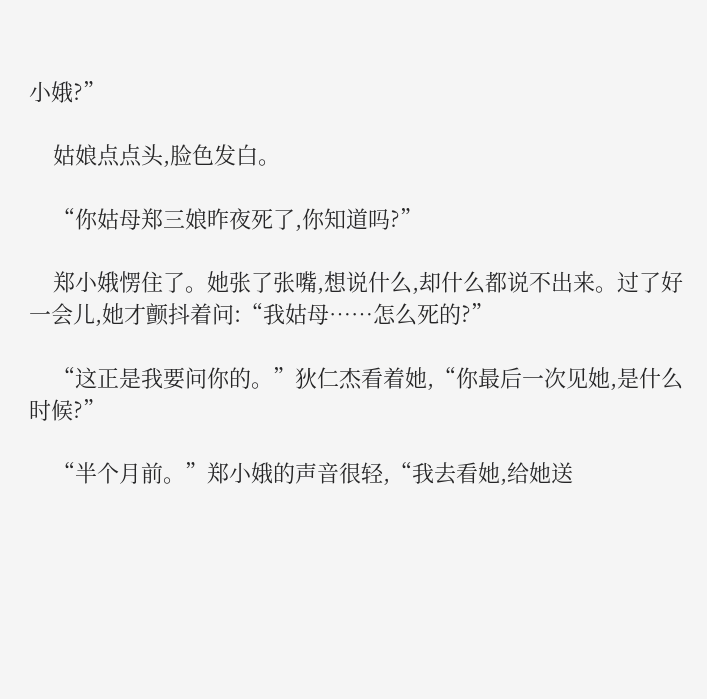小娥?”

    姑娘点点头,脸色发白。

    “你姑母郑三娘昨夜死了,你知道吗?”

    郑小娥愣住了。她张了张嘴,想说什么,却什么都说不出来。过了好一会儿,她才颤抖着问:“我姑母……怎么死的?”

    “这正是我要问你的。”狄仁杰看着她,“你最后一次见她,是什么时候?”

    “半个月前。”郑小娥的声音很轻,“我去看她,给她送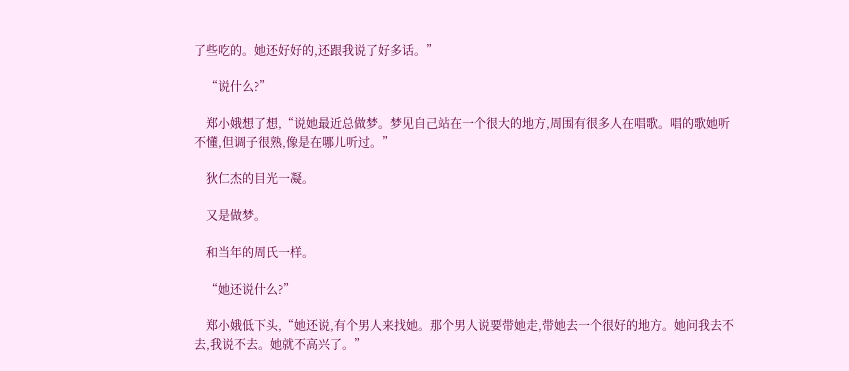了些吃的。她还好好的,还跟我说了好多话。”

    “说什么?”

    郑小娥想了想,“说她最近总做梦。梦见自己站在一个很大的地方,周围有很多人在唱歌。唱的歌她听不懂,但调子很熟,像是在哪儿听过。”

    狄仁杰的目光一凝。

    又是做梦。

    和当年的周氏一样。

    “她还说什么?”

    郑小娥低下头,“她还说,有个男人来找她。那个男人说要带她走,带她去一个很好的地方。她问我去不去,我说不去。她就不高兴了。”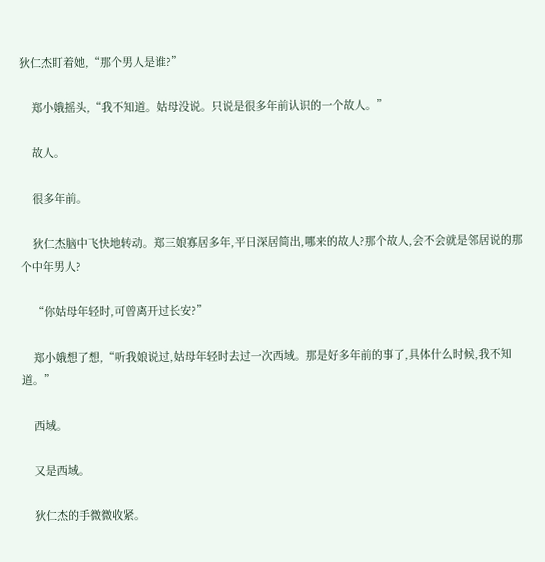狄仁杰盯着她,“那个男人是谁?”

    郑小娥摇头,“我不知道。姑母没说。只说是很多年前认识的一个故人。”

    故人。

    很多年前。

    狄仁杰脑中飞快地转动。郑三娘寡居多年,平日深居简出,哪来的故人?那个故人,会不会就是邻居说的那个中年男人?

    “你姑母年轻时,可曾离开过长安?”

    郑小娥想了想,“听我娘说过,姑母年轻时去过一次西域。那是好多年前的事了,具体什么时候,我不知道。”

    西域。

    又是西域。

    狄仁杰的手微微收紧。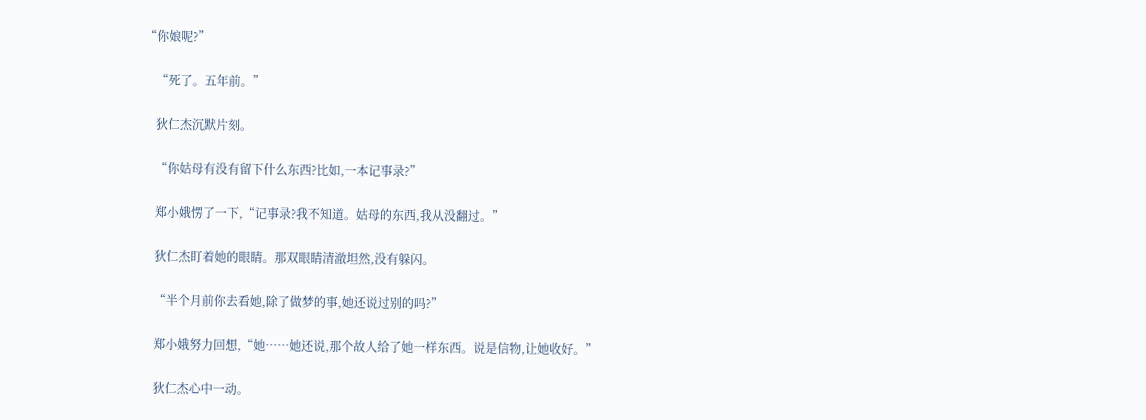“你娘呢?”

    “死了。五年前。”

    狄仁杰沉默片刻。

    “你姑母有没有留下什么东西?比如,一本记事录?”

    郑小娥愣了一下,“记事录?我不知道。姑母的东西,我从没翻过。”

    狄仁杰盯着她的眼睛。那双眼睛清澈坦然,没有躲闪。

    “半个月前你去看她,除了做梦的事,她还说过别的吗?”

    郑小娥努力回想,“她……她还说,那个故人给了她一样东西。说是信物,让她收好。”

    狄仁杰心中一动。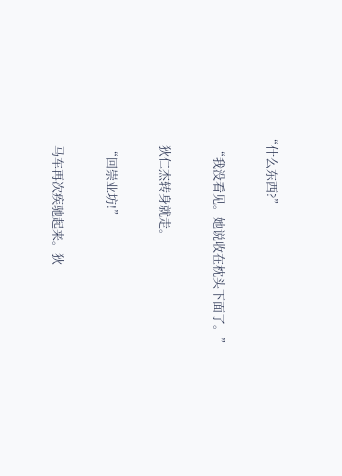“什么东西?”

    “我没看见。她说收在枕头下面了。”

    狄仁杰转身就走。

    “回崇业坊!”

    马车再次疾驰起来。狄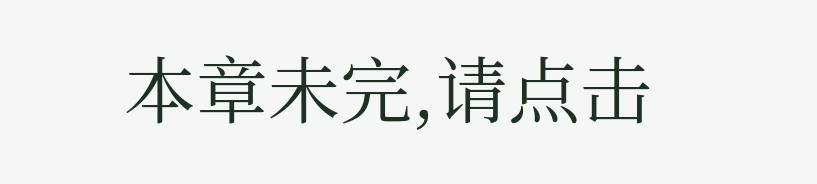本章未完,请点击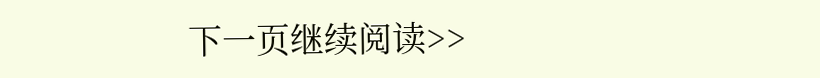下一页继续阅读>>